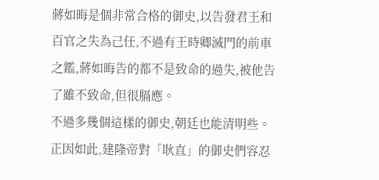蔣如晦是個非常合格的御史,以告發君王和百官之失為己任,不過有王時卿滅門的前車之鑑,蔣如晦告的都不是致命的過失,被他告了雖不致命,但很膈應。
不過多幾個這樣的御史,朝廷也能清明些。正因如此,建隆帝對「耿直」的御史們容忍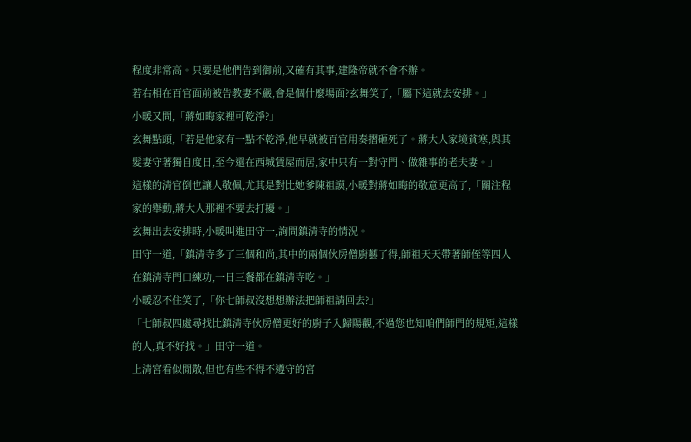程度非常高。只要是他們告到御前,又確有其事,建隆帝就不會不辦。
若右相在百官面前被告教妻不嚴,會是個什麼場面?玄舞笑了,「屬下這就去安排。」
小暖又問,「蔣如晦家裡可乾淨?」
玄舞點頭,「若是他家有一點不乾淨,他早就被百官用奏摺砸死了。蔣大人家境貧寒,與其髮妻守著獨自度日,至今還在西城賃屋而居,家中只有一對守門、做雜事的老夫妻。」
這樣的清官倒也讓人敬佩,尤其是對比她爹陳祖謨,小暖對蔣如晦的敬意更高了,「關注程家的舉動,蔣大人那裡不要去打擾。」
玄舞出去安排時,小暖叫進田守一,詢問鎮清寺的情況。
田守一道,「鎮清寺多了三個和尚,其中的兩個伙房僧廚藝了得,師祖天天帶著師侄等四人在鎮清寺門口練功,一日三餐都在鎮清寺吃。」
小暖忍不住笑了,「你七師叔沒想想辦法把師祖請回去?」
「七師叔四處尋找比鎮清寺伙房僧更好的廚子入歸陽觀,不過您也知咱們師門的規矩,這樣的人,真不好找。」田守一道。
上清宮看似閒散,但也有些不得不遵守的宮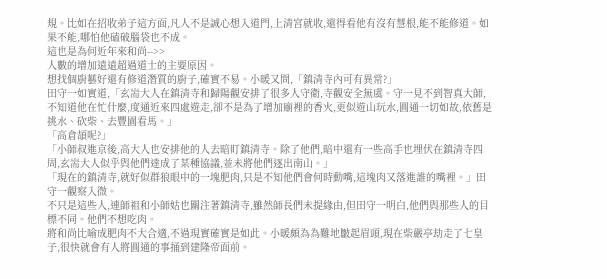規。比如在招收弟子這方面,凡人不是誠心想入道門,上清宮就收,還得看他有沒有慧根,能不能修道。如果不能,哪怕他磕破腦袋也不成。
這也是為何近年來和尚-->>
人數的增加遠遠超過道士的主要原因。
想找個廚藝好還有修道潛質的廚子,確實不易。小暖又問,「鎮清寺內可有異常?」
田守一如實道,「玄耑大人在鎮清寺和歸陽觀安排了很多人守衛,寺觀安全無虞。守一見不到智真大師,不知道他在忙什麼,度通近來四處遊走,卻不是為了增加廟裡的香火,更似遊山玩水,圓通一切如故,依舊是挑水、砍柴、去豐園看馬。」
「高倉頡呢?」
「小師叔進京後,高大人也安排他的人去暗盯鎮清寺。除了他們,暗中還有一些高手也埋伏在鎮清寺四周,玄耑大人似乎與他們達成了某種協議,並未將他們逐出南山。」
「現在的鎮清寺,就好似群狼眼中的一塊肥肉,只是不知他們會何時動嘴,這塊肉又落進誰的嘴裡。」田守一觀察入微。
不只是這些人,連師祖和小師姑也關注著鎮清寺,雖然師長們未提緣由,但田守一明白,他們與那些人的目標不同。他們不想吃肉。
將和尚比喻成肥肉不大合適,不過現實確實是如此。小暖頗為為難地皺起眉頭,現在柴嚴亭劫走了七皇子,很快就會有人將圓通的事捅到建隆帝面前。